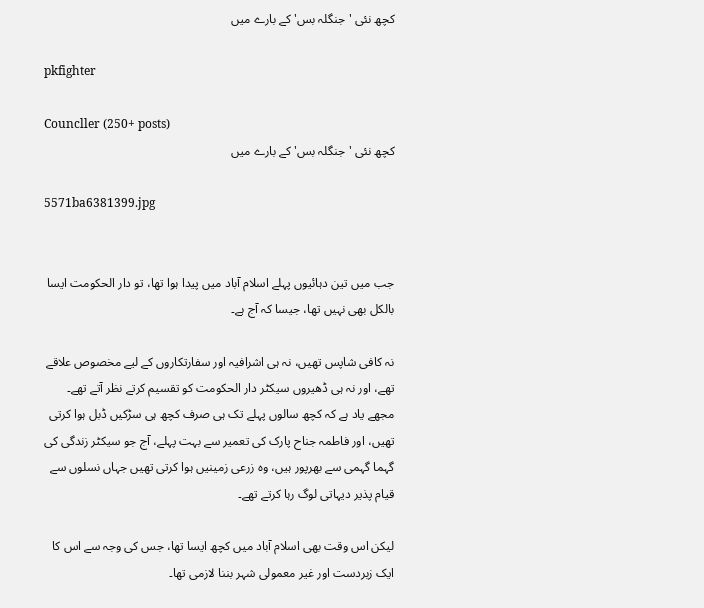کچھ نئی 'جنگلہ بس' کے بارے میں

pkfighter

Councller (250+ posts)
کچھ نئی 'جنگلہ بس' کے بارے میں

5571ba6381399.jpg


جب میں تین دہائیوں پہلے اسلام آباد میں پیدا ہوا تھا، تو دار الحکومت ایسا بالکل بھی نہیں تھا، جیسا کہ آج ہے۔

نہ کافی شاپس تھیں، نہ ہی اشرافیہ اور سفارتکاروں کے لیے مخصوص علاقے تھے، اور نہ ہی ڈھیروں سیکٹر دار الحکومت کو تقسیم کرتے نظر آتے تھے۔ مجھے یاد ہے کہ کچھ سالوں پہلے تک ہی صرف کچھ ہی سڑکیں ڈبل ہوا کرتی تھیں، اور فاطمہ جناح پارک کی تعمیر سے بہت پہلے، آج جو سیکٹر زندگی کی گہما گہمی سے بھرپور ہیں، وہ زرعی زمینیں ہوا کرتی تھیں جہاں نسلوں سے قیام پذیر دیہاتی لوگ رہا کرتے تھے۔

لیکن اس وقت بھی اسلام آباد میں کچھ ایسا تھا، جس کی وجہ سے اس کا ایک زبردست اور غیر معمولی شہر بننا لازمی تھا۔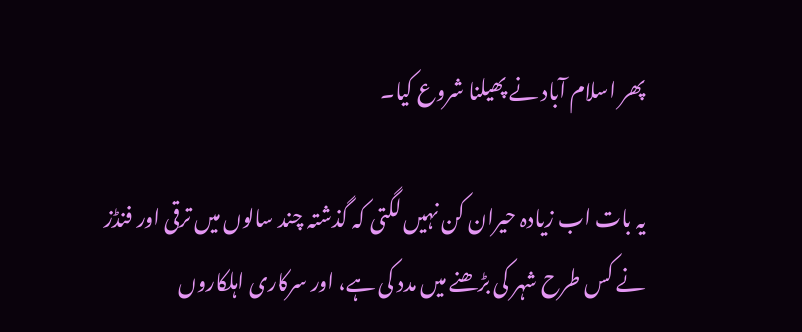پھر اسلام آباد نے پھیلنا شروع کیا۔

یہ بات اب زیادہ حیران کن نہیں لگتی کہ گذشتہ چند سالوں میں ترقی اور فنڈز نے کس طرح شہر کی بڑھنے میں مدد کی ہے، اور سرکاری اہلکاروں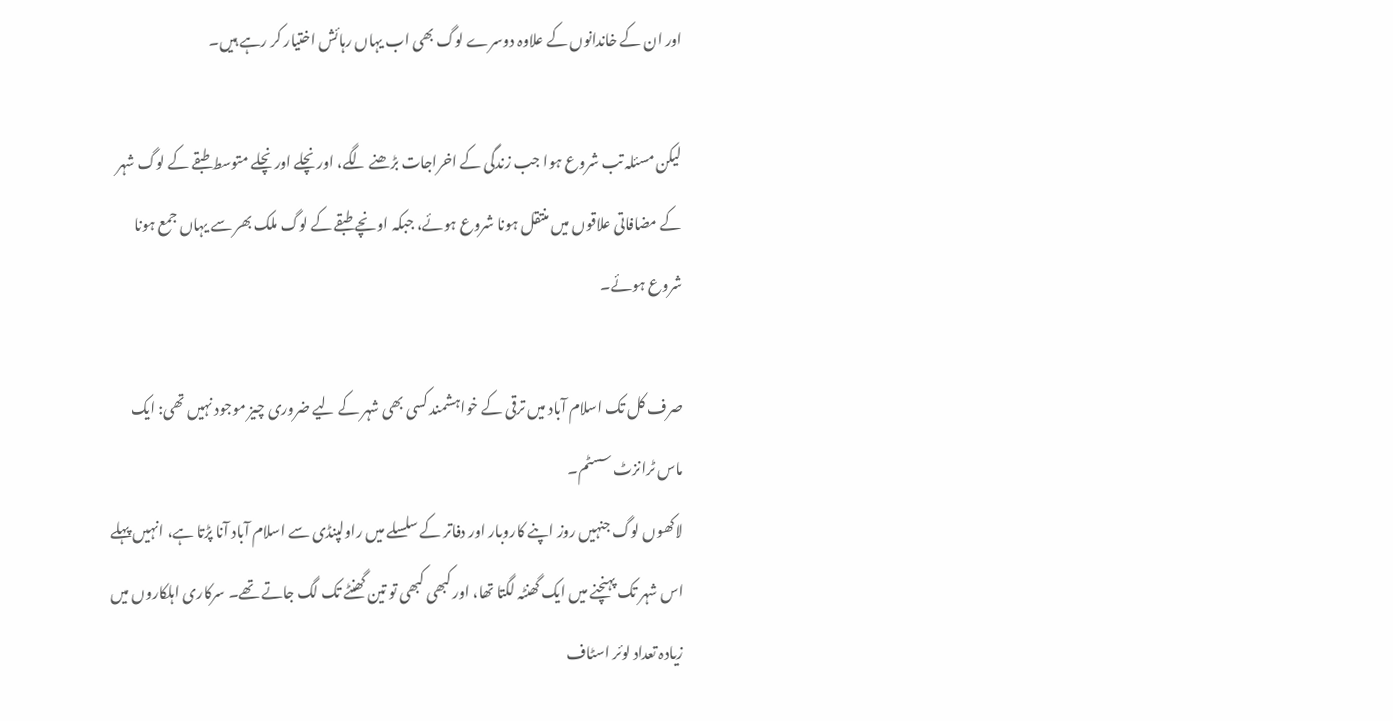اور ان کے خاندانوں کے علاوہ دوسرے لوگ بھی اب یہاں رہائش اختیار کر رہے ہیں۔

لیکن مسئلہ تب شروع ہوا جب زندگی کے اخراجات بڑھنے لگے، اور نچلے اور نچلے متوسط طبقے کے لوگ شہر کے مضافاتی علاقوں میں منتقل ہونا شروع ہوئے، جبکہ اونچے طبقے کے لوگ ملک بھر سے یہاں جمع ہونا شروع ہوئے۔

صرف کل تک اسلام آباد میں ترقی کے خواہشمند کسی بھی شہر کے لیے ضروری چیز موجود نہیں تھی: ایک ماس ٹرانزٹ سسٹم۔
لاکھوں لوگ جنہیں روز اپنے کاروبار اور دفاتر کے سلسلے میں راولپنڈی سے اسلام آباد آنا پڑتا ہے، انہیں پہلے اس شہر تک پہنچنے میں ایک گھنٹہ لگتا تھا، اور کبھی کبھی تو تین گھنٹے تک لگ جاتے تھے۔ سرکاری اہلکاروں میں زیادہ تعداد لوئر اسٹاف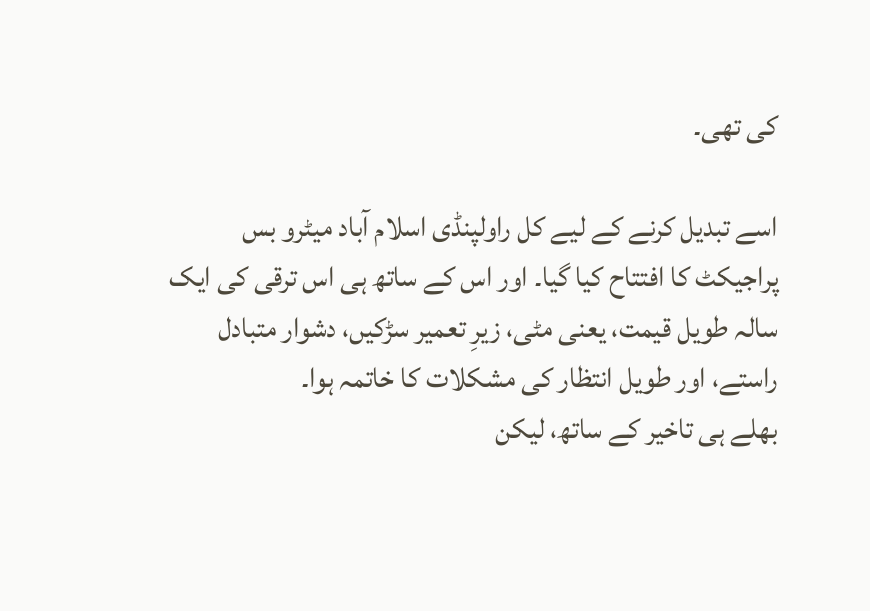کی تھی۔

اسے تبدیل کرنے کے لیے کل راولپنڈی اسلام آباد میٹرو بس پراجیکٹ کا افتتاح کیا گیا۔ اور اس کے ساتھ ہی اس ترقی کی ایک سالہ طویل قیمت، یعنی مٹی، زیرِ تعمیر سڑکیں، دشوار متبادل راستے، اور طویل انتظار کی مشکلات کا خاتمہ ہوا۔
بھلے ہی تاخیر کے ساتھ، لیکن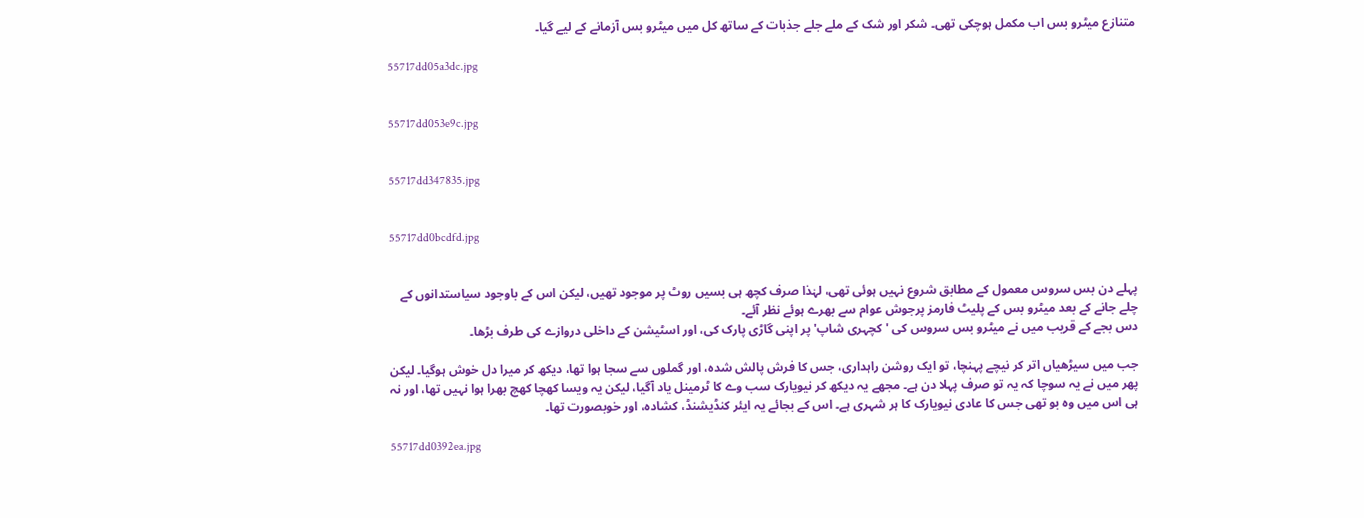متنازع میٹرو بس اب مکمل ہوچکی تھی۔ شکر اور شک کے ملے جلے جذبات کے ساتھ کل میں میٹرو بس آزمانے کے لیے گیا۔

55717dd05a3dc.jpg


55717dd053e9c.jpg


55717dd347835.jpg


55717dd0bcdfd.jpg


پہلے دن بس سروس معمول کے مطابق شروع نہیں ہوئی تھی، لہٰذا صرف کچھ ہی بسیں روٹ پر موجود تھیں، لیکن اس کے باوجود سیاستدانوں کے چلے جانے کے بعد میٹرو بس کے پلیٹ فارمز پرجوش عوام سے بھرے ہوئے نظر آئے۔
دس بجے کے قریب میں نے میٹرو بس سروس کی 'کچہری شاپ' پر اپنی گاڑی پارک کی، اور اسٹیشن کے داخلی دروازے کی طرف بڑھا۔

جب میں سیڑھیاں اتر کر نیچے پہنچا، تو ایک روشن راہداری، جس کا فرش پالش شدہ، اور گملوں سے سجا ہوا تھا، دیکھ کر میرا دل خوش ہوگیا۔ لیکن پھر میں نے یہ سوچا کہ یہ تو صرف پہلا دن ہے۔ مجھے یہ دیکھ کر نیویارک سب وے کا ٹرمینل یاد آگیا، لیکن یہ ویسا کھچا کھچ بھرا ہوا نہیں تھا، اور نہ ہی اس میں وہ بو تھی جس کا عادی نیویارک کا ہر شہری ہے۔ اس کے بجائے یہ ایئر کنڈیشنڈ، کشادہ، اور خوبصورت تھا۔

55717dd0392ea.jpg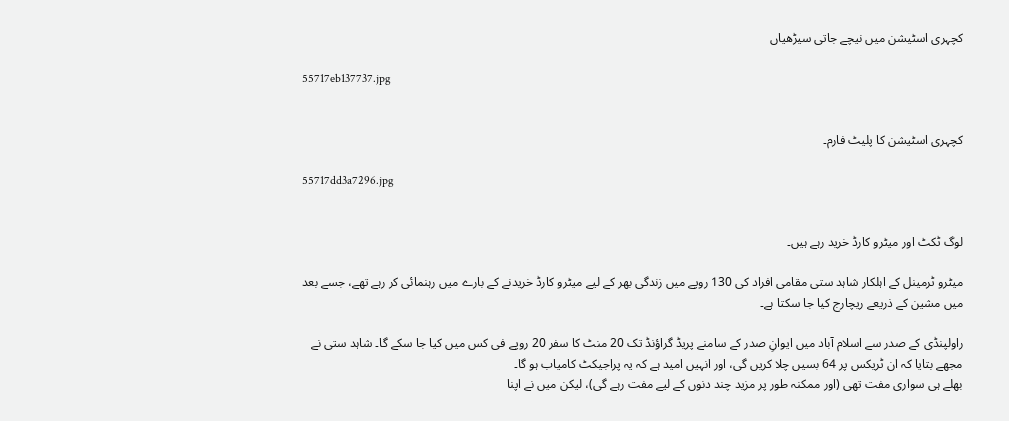کچہری اسٹیشن میں نیچے جاتی سیڑھیاں

55717eb137737.jpg


کچہری اسٹیشن کا پلیٹ فارم۔

55717dd3a7296.jpg


لوگ ٹکٹ اور میٹرو کارڈ خرید رہے ہیں۔

میٹرو ٹرمینل کے اہلکار شاہد ستی مقامی افراد کی 130 روپے میں زندگی بھر کے لیے میٹرو کارڈ خریدنے کے بارے میں رہنمائی کر رہے تھے، جسے بعد میں مشین کے ذریعے ریچارج کیا جا سکتا ہے۔

راولپنڈی کے صدر سے اسلام آباد میں ایوانِ صدر کے سامنے پریڈ گراؤنڈ تک 20 منٹ کا سفر 20 روپے فی کس میں کیا جا سکے گا۔ شاہد ستی نے مجھے بتایا کہ ان ٹریکس پر 64 بسیں چلا کریں گی، اور انہیں امید ہے کہ یہ پراجیکٹ کامیاب ہو گا۔
بھلے ہی سواری مفت تھی (اور ممکنہ طور پر مزید چند دنوں کے لیے مفت رہے گی)، لیکن میں نے اپنا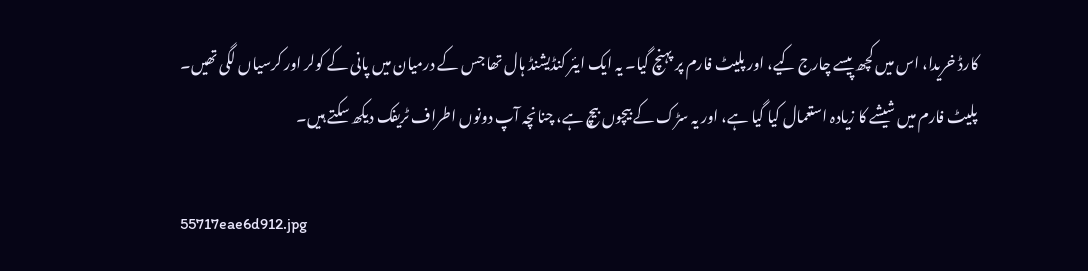کارڈ خریدا، اس میں کچھ پیسے چارج کیے، اور پلیٹ فارم پر پہنچ گیا۔ یہ ایک ایئر کنڈیشنڈ ہال تھا جس کے درمیان میں پانی کے کولر اور کرسیاں لگی تھیں۔ پلیٹ فارم میں شیشے کا زیادہ استعمال کیا گیا ہے، اور یہ سڑک کے بیچوں بیچ ہے، چنانچہ آپ دونوں اطراف ٹریفک دیکھ سکتے ہیں۔

55717eae6d912.jpg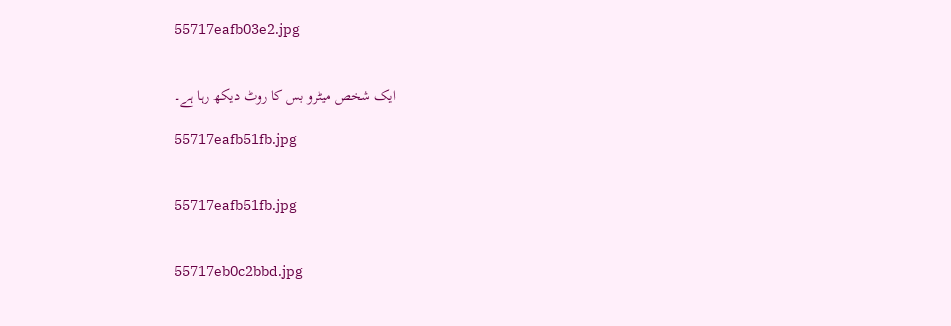55717eafb03e2.jpg


ایک شخص میٹرو بس کا روٹ دیکھ رہا ہے۔

55717eafb51fb.jpg


55717eafb51fb.jpg


55717eb0c2bbd.jpg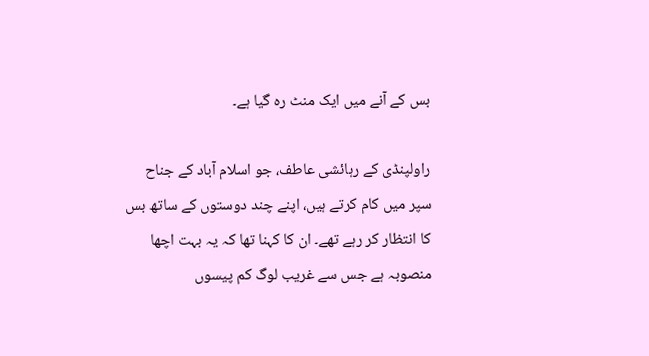بس کے آنے میں ایک منٹ رہ گیا ہے۔

راولپنڈی کے رہائشی عاطف، جو اسلام آباد کے جناح سپر میں کام کرتے ہیں، اپنے چند دوستوں کے ساتھ بس کا انتظار کر رہے تھے۔ ان کا کہنا تھا کہ یہ بہت اچھا منصوبہ ہے جس سے غریب لوگ کم پیسوں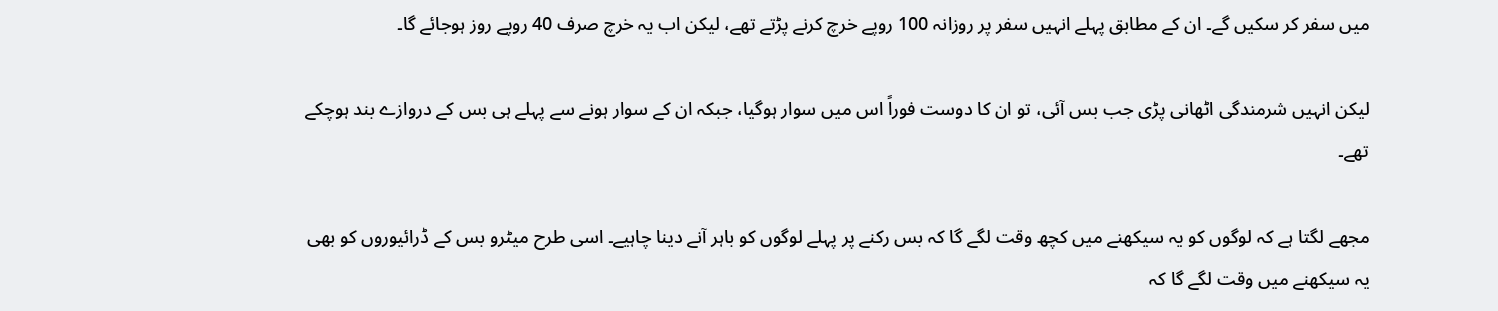میں سفر کر سکیں گے۔ ان کے مطابق پہلے انہیں سفر پر روزانہ 100 روپے خرچ کرنے پڑتے تھے، لیکن اب یہ خرچ صرف 40 روپے روز ہوجائے گا۔

لیکن انہیں شرمندگی اٹھانی پڑی جب بس آئی، تو ان کا دوست فوراً اس میں سوار ہوگیا، جبکہ ان کے سوار ہونے سے پہلے ہی بس کے دروازے بند ہوچکے تھے۔

مجھے لگتا ہے کہ لوگوں کو یہ سیکھنے میں کچھ وقت لگے گا کہ بس رکنے پر پہلے لوگوں کو باہر آنے دینا چاہیے۔ اسی طرح میٹرو بس کے ڈرائیوروں کو بھی یہ سیکھنے میں وقت لگے گا کہ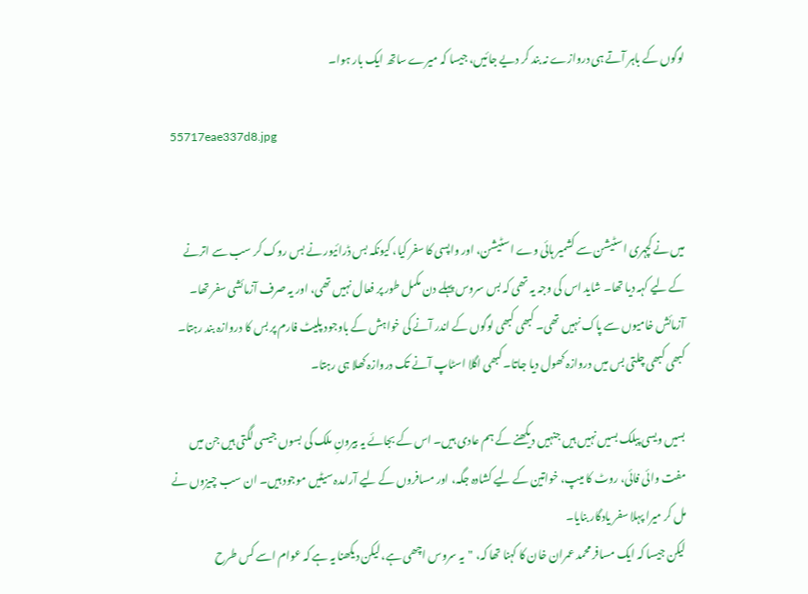لوگوں کے باہر آتے ہی دروازے نہ بند کر دیے جائیں، جیسا کہ میرے ساتھ ایک بار ہوا۔

55717eae337d8.jpg


میں نے کچہری اسٹیشن سے کشمیر ہائی وے اسٹیشن، اور واپسی کا سفر کیا، کیونکہ بس ڈرائیور نے بس روک کر سب سے اترنے کے لیے کہہ دیا تھا۔ شاید اس کی وجہ یہ تھی کہ بس سروس پہلے دن مکمل طور پر فعال نہیں تھی، اور یہ صرف آزمائشی سفر تھا۔
آزمائش خامیوں سے پاک نہیں تھی۔ کبھی کبھی لوگوں کے اندر آنے کی خواہش کے باوجود پلیٹ فارم پر بس کا دروازہ بند رہتا۔ کبھی کبھی چلتی بس میں دروازہ کھول دیا جاتا۔ کبھی اگلا اسٹاپ آنے تک دروازہ کھلا ہی رہتا۔

بسیں ویسی پبلک بسیں نہیں ہیں جنہیں دیکھنے کے ہم عادی ہیں۔ اس کے بجائے یہ بیرونِ ملک کی بسوں جیسی لگتی ہیں جن میں مفت وائی فائی، روٹ کا میپ، خواتین کے لیے کشادہ جگہ، اور مسافروں کے لیے آرامدہ سیٹیں موجود ہیں۔ ان سب چیزوں نے مل کر میرا پہلا سفر یادگار بنایا۔
لیکن جیسا کہ ایک مسافر محمد عمران خان کا کہنا تھا کہ، "یہ سروس اچھی ہے، لیکن دیکھنا یہ ہے کہ عوام اسے کس طرح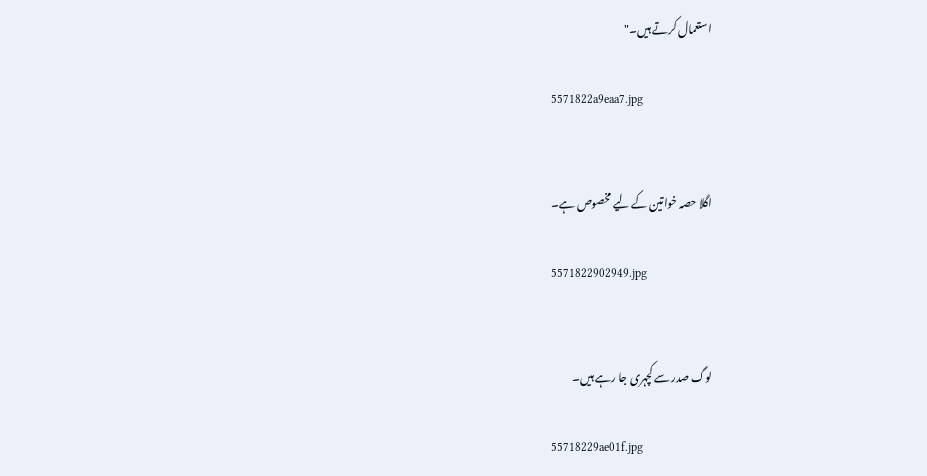استعمال کرتے ہیں۔"

5571822a9eaa7.jpg


اگلا حصہ خواتین کے لیے مخصوص ہے۔

5571822902949.jpg


لوگ صدر سے کچہری جا رہے ہیں۔

55718229ae01f.jpg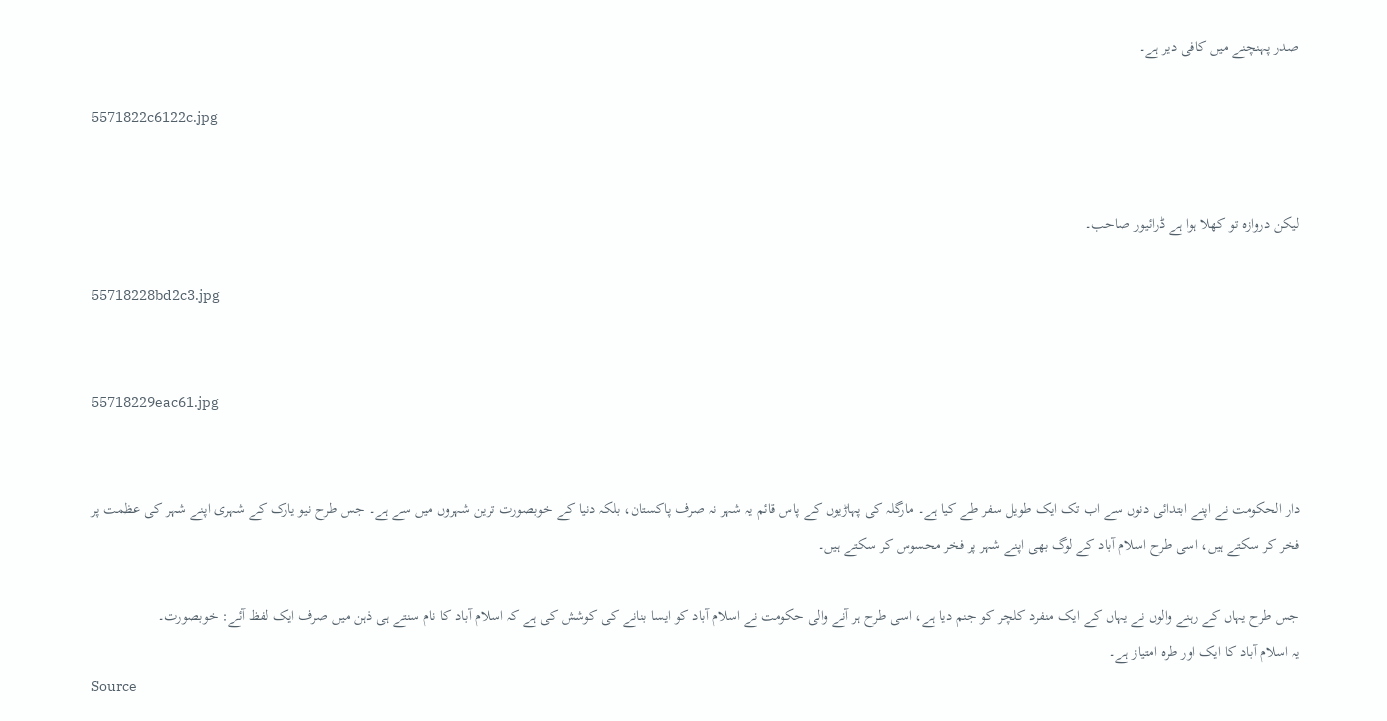صدر پہنچنے میں کافی دیر ہے۔

5571822c6122c.jpg


لیکن دروازہ تو کھلا ہوا ہے ڈرائیور صاحب۔

55718228bd2c3.jpg


55718229eac61.jpg


دار الحکومت نے اپنے ابتدائی دنوں سے اب تک ایک طویل سفر طے کیا ہے۔ مارگلہ کی پہاڑیوں کے پاس قائم یہ شہر نہ صرف پاکستان، بلکہ دنیا کے خوبصورت ترین شہروں میں سے ہے۔ جس طرح نیو یارک کے شہری اپنے شہر کی عظمت پر فخر کر سکتے ہیں، اسی طرح اسلام آباد کے لوگ بھی اپنے شہر پر فخر محسوس کر سکتے ہیں۔

جس طرح یہاں کے رہنے والوں نے یہاں کے ایک منفرد کلچر کو جنم دیا ہے، اسی طرح ہر آنے والی حکومت نے اسلام آباد کو ایسا بنانے کی کوشش کی ہے کہ اسلام آباد کا نام سنتے ہی ذہن میں صرف ایک لفظ آئے: خوبصورت۔
یہ اسلام آباد کا ایک اور طرہ امتیاز ہے۔
Source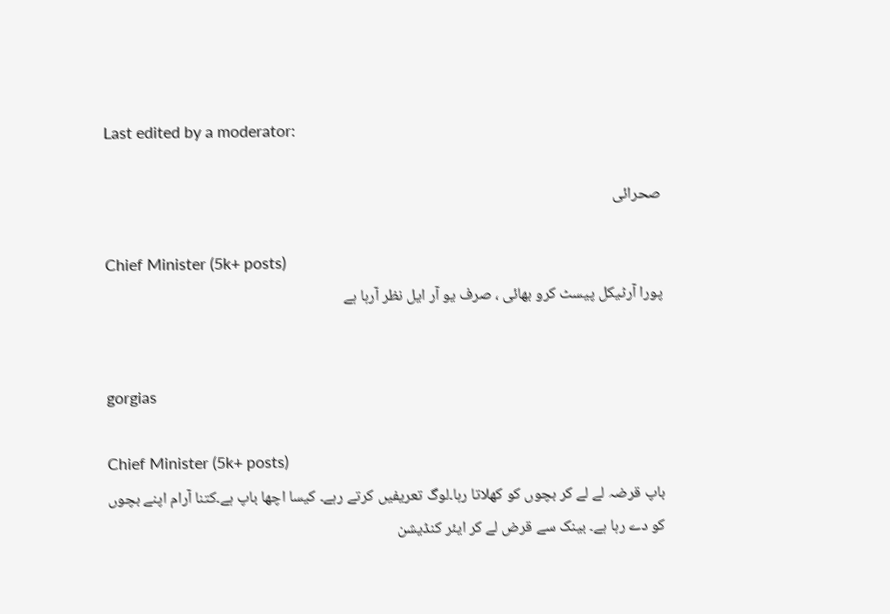Last edited by a moderator:

صحرائی

Chief Minister (5k+ posts)
پورا آرٹیکل پیسٹ کرو بھائی ، صرف یو آر ایل نظر آرہا ہے


gorgias

Chief Minister (5k+ posts)
باپ قرضہ لے لے کر بچوں کو کھلاتا رہا۔لوگ تعریفیں کرتے رہے۔ کیسا اچھا باپ ہے۔کتنا آرام اپنے بچوں کو دے رہا ہے۔ بینک سے قرض لے کر ایئر کنڈیشن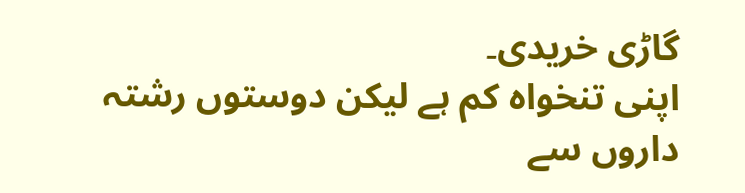گاڑی خریدی۔
اپنی تنخواہ کم ہے لیکن دوستوں رشتہ داروں سے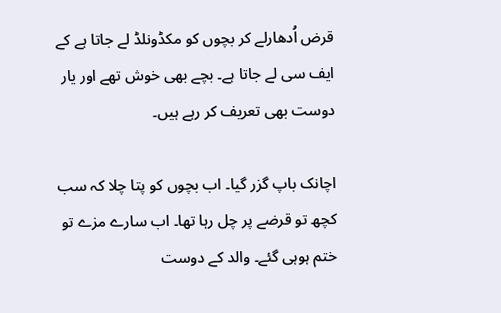قرض اُدھارلے کر بچوں کو مکڈونلڈ لے جاتا ہے کے ایف سی لے جاتا ہے۔ بچے بھی خوش تھے اور یار دوست بھی تعریف کر رہے ہیں۔

اچانک باپ گزر گیا۔ اب بچوں کو پتا چلا کہ سب کچھ تو قرضے پر چل رہا تھا۔ اب سارے مزے تو ختم ہوہی گئے۔ والد کے دوست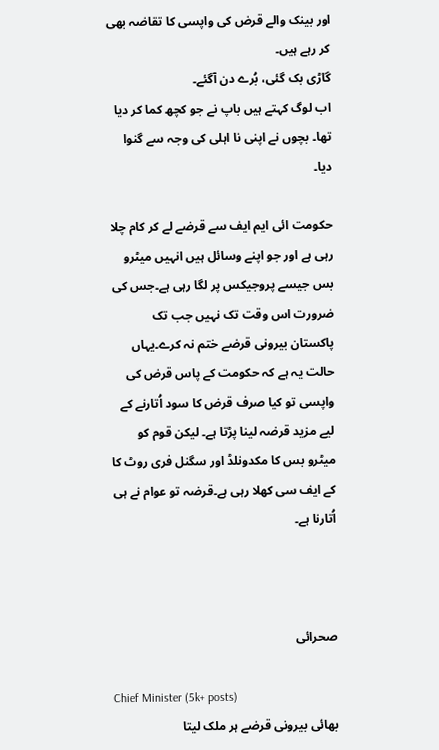اور بینک والے قرض کی واپسی کا تقاضہ بھی کر رہے ہیں۔
گاڑی بک گئی، بُرے دن آگئے۔
اب لوگ کہتے ہیں باپ نے جو کچھ کما کر دیا تھا۔ بچوں نے اپنی نا اہلی کی وجہ سے گنوا دیا۔

حکومت ائی ایم ایف سے قرضے لے کر کام چلا رہی ہے اور جو اپنے وسائل ہیں انہیں میٹرو بس جیسے پروجیکس پر لگا رہی ہے۔جس کی ضرورت اس وقت تک نہیں جب تک پاکستان بیرونی قرضے ختم نہ کرے۔یہاں حالت یہ ہے کہ حکومت کے پاس قرض کی واپسی تو کیا صرف قرض کا سود اُتارنے کے لیے مزید قرضہ لینا پڑتا ہے۔ لیکن قوم کو میٹرو بس کا مکدونلڈ اور سگنل فری روٹ کا کے ایف سی کھلا رہی ہے۔قرضہ تو عوام نے ہی اُتارنا ہے۔



صحرائی

Chief Minister (5k+ posts)
بھائی بیرونی قرضے ہر ملک لیتا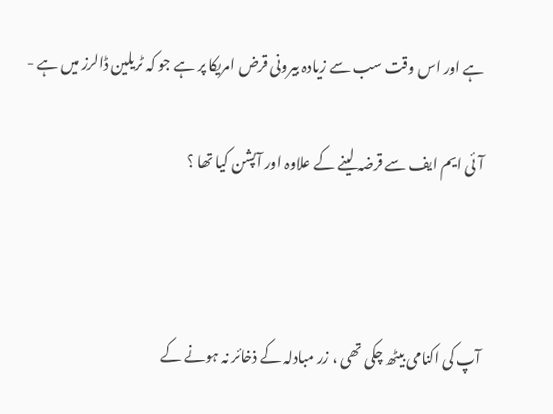ہے اور اس وقت سب سے زیادہ بیرونی قرض امریکا پر ہے جو کہ ٹریلین ڈالرز میں ہے -

آئی ایم ایف سے قرضہ لینے کے علاوہ اور آپشن کیا تھا ؟



آپ کی اکنامی بیٹھ چکی تھی ، زر مبادلہ کے ذخائر نہ ہونے کے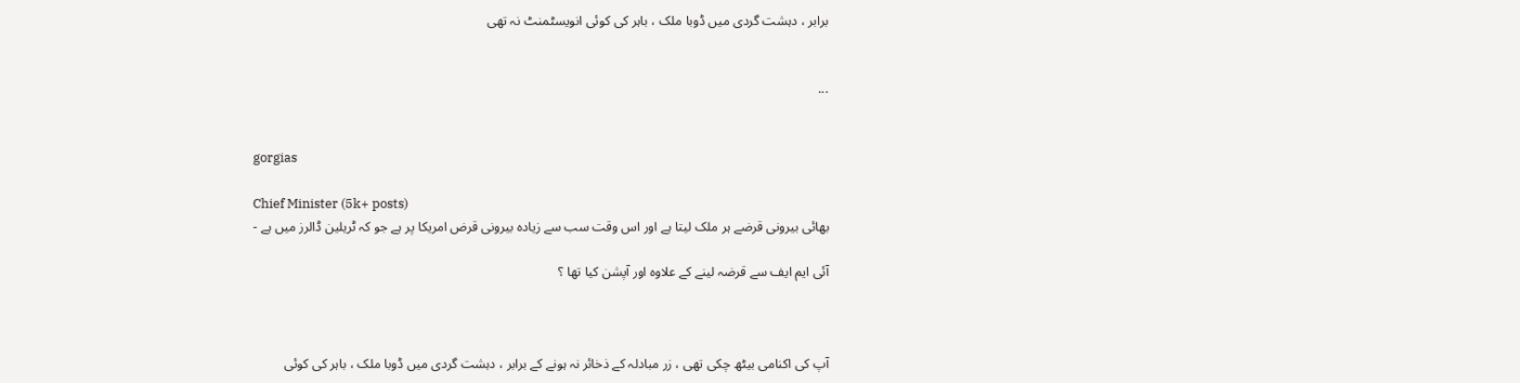برابر ، دہشت گردی میں ڈوبا ملک ، باہر کی کوئی انویسٹمنٹ نہ تھی


...


gorgias

Chief Minister (5k+ posts)
بھائی بیرونی قرضے ہر ملک لیتا ہے اور اس وقت سب سے زیادہ بیرونی قرض امریکا پر ہے جو کہ ٹریلین ڈالرز میں ہے -

آئی ایم ایف سے قرضہ لینے کے علاوہ اور آپشن کیا تھا ؟



آپ کی اکنامی بیٹھ چکی تھی ، زر مبادلہ کے ذخائر نہ ہونے کے برابر ، دہشت گردی میں ڈوبا ملک ، باہر کی کوئی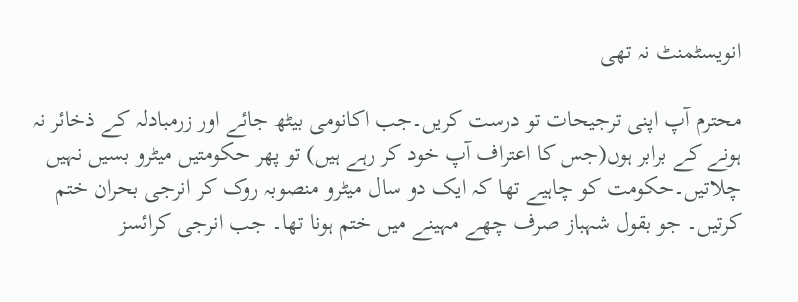انویسٹمنٹ نہ تھی

محترم آپ اپنی ترجیحات تو درست کریں۔جب اکانومی بیٹھ جائے اور زرمبادلہ کے ذخائر نہ ہونے کے برابر ہوں(جس کا اعتراف آپ خود کر رہے ہیں) تو پھر حکومتیں میٹرو بسیں نہیں چلاتیں۔حکومت کو چاہیے تھا کہ ایک دو سال میٹرو منصوبہ روک کر انرجی بحران ختم کرتیں۔ جو بقول شہباز صرف چھے مہینے میں ختم ہونا تھا۔ جب انرجی کرائسز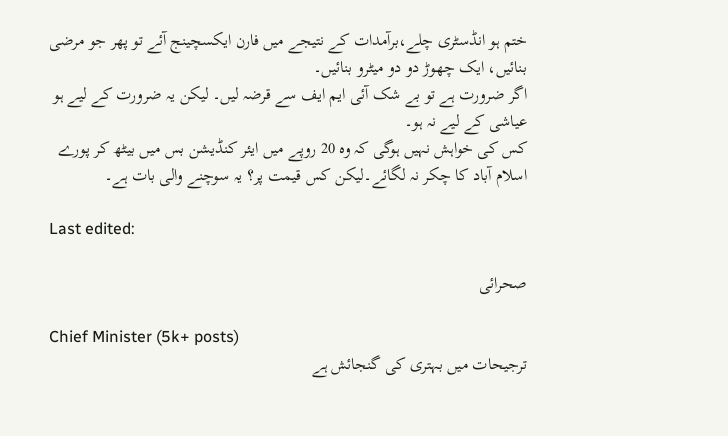ختم ہو انڈسٹری چلے،برآمدات کے نتیجے میں فارن ایکسچینج آئے تو پھر جو مرضی بنائیں، ایک چھوڑ دو دو میٹرو بنائیں۔
اگر ضرورت ہے تو بے شک آئی ایم ایف سے قرضہ لیں۔ لیکن یہ ضرورت کے لیے ہو عیاشی کے لیے نہ ہو۔
کس کی خواہش نہیں ہوگی کہ وہ 20 روپے میں ایئر کنڈیشن بس میں بیٹھ کر پورے اسلام آباد کا چکر نہ لگائے۔لیکن کس قیمت پر؟ یہ سوچنے والی بات ہے۔

Last edited:

صحرائی

Chief Minister (5k+ posts)
ترجیحات میں بہتری کی گنجائش ہے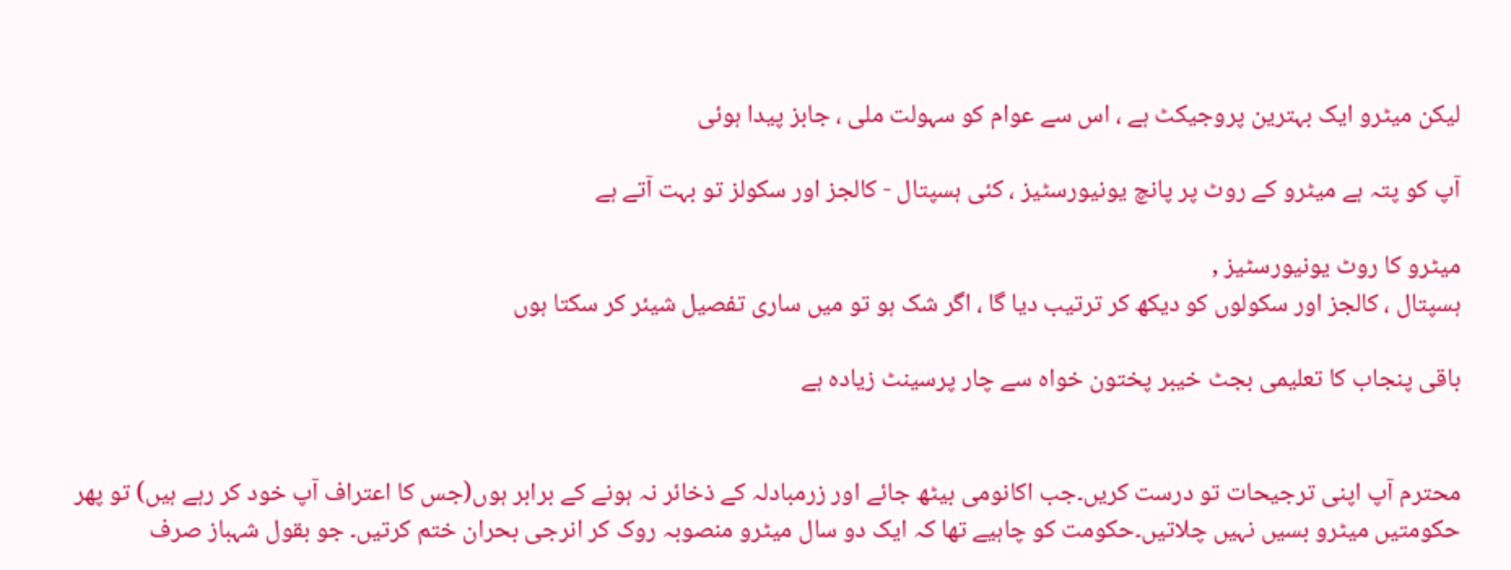لیکن میٹرو ایک بہترین پروجیکٹ ہے ، اس سے عوام کو سہولت ملی ، جابز پیدا ہوئی

آپ کو پتہ ہے میٹرو کے روٹ پر پانچ یونیورسٹیز ، کئی ہسپتال - کالجز اور سکولز تو بہت آتے ہے

میٹرو کا روٹ یونیورسٹیز ,
ہسپتال ، کالجز اور سکولوں کو دیکھ کر ترتیب دیا گا ، اگر شک ہو تو میں ساری تفصیل شیئر کر سکتا ہوں

باقی پنجاب کا تعلیمی بجٹ خیبر پختون خواہ سے چار پرسینٹ زیادہ ہے


محترم آپ اپنی ترجیحات تو درست کریں۔جب اکانومی بیٹھ جائے اور زرمبادلہ کے ذخائر نہ ہونے کے برابر ہوں(جس کا اعتراف آپ خود کر رہے ہیں) تو پھر حکومتیں میٹرو بسیں نہیں چلاتیں۔حکومت کو چاہیے تھا کہ ایک دو سال میٹرو منصوبہ روک کر انرجی بحران ختم کرتیں۔ جو بقول شہباز صرف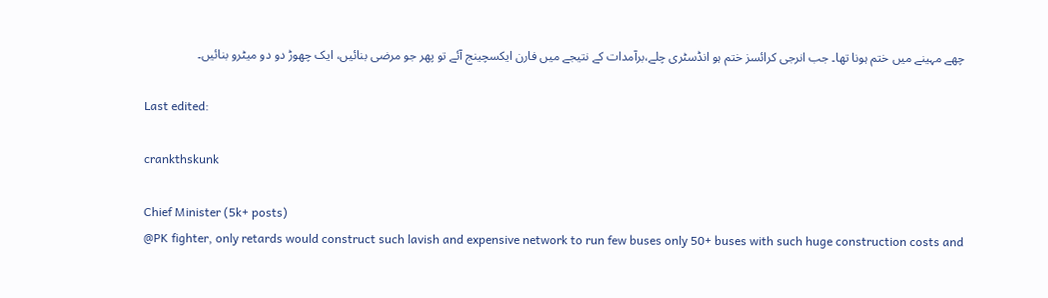چھے مہینے میں ختم ہونا تھا۔ جب انرجی کرائسز ختم ہو انڈسٹری چلے،برآمدات کے نتیجے میں فارن ایکسچینج آئے تو پھر جو مرضی بنائیں، ایک چھوڑ دو دو میٹرو بنائیں۔

Last edited:

crankthskunk

Chief Minister (5k+ posts)
@PK fighter, only retards would construct such lavish and expensive network to run few buses only 50+ buses with such huge construction costs and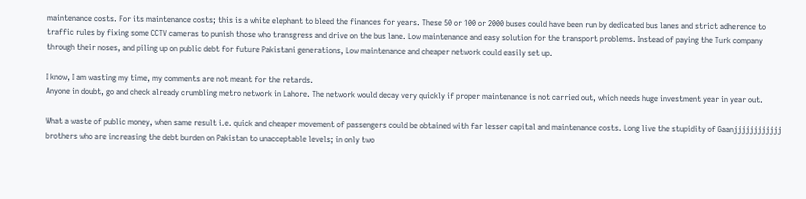maintenance costs. For its maintenance costs; this is a white elephant to bleed the finances for years. These 50 or 100 or 2000 buses could have been run by dedicated bus lanes and strict adherence to traffic rules by fixing some CCTV cameras to punish those who transgress and drive on the bus lane. Low maintenance and easy solution for the transport problems. Instead of paying the Turk company through their noses, and piling up on public debt for future Pakistani generations, Low maintenance and cheaper network could easily set up.

I know, I am wasting my time, my comments are not meant for the retards.
Anyone in doubt, go and check already crumbling metro network in Lahore. The network would decay very quickly if proper maintenance is not carried out, which needs huge investment year in year out.

What a waste of public money, when same result i.e. quick and cheaper movement of passengers could be obtained with far lesser capital and maintenance costs. Long live the stupidity of Gaanjjjjjjjjjjjj brothers who are increasing the debt burden on Pakistan to unacceptable levels; in only two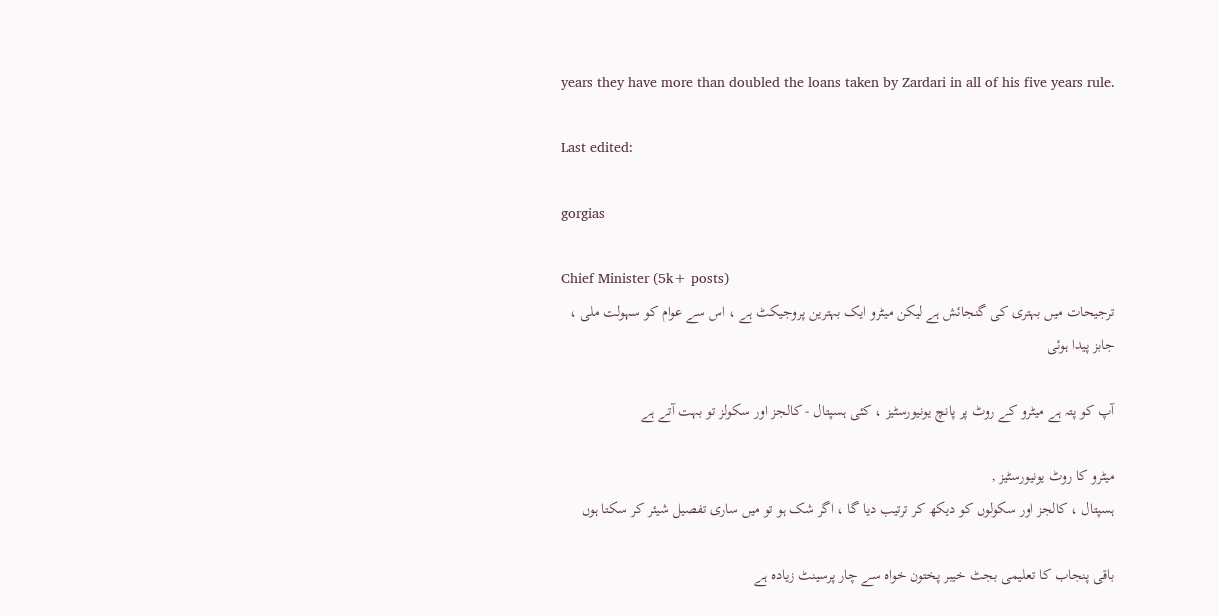years they have more than doubled the loans taken by Zardari in all of his five years rule.

Last edited:

gorgias

Chief Minister (5k+ posts)
ترجیحات میں بہتری کی گنجائش ہے لیکن میٹرو ایک بہترین پروجیکٹ ہے ، اس سے عوام کو سہولت ملی ، جابز پیدا ہوئی

آپ کو پتہ ہے میٹرو کے روٹ پر پانچ یونیورسٹیز ، کئی ہسپتال - کالجز اور سکولز تو بہت آتے ہے

میٹرو کا روٹ یونیورسٹیز ,
ہسپتال ، کالجز اور سکولوں کو دیکھ کر ترتیب دیا گا ، اگر شک ہو تو میں ساری تفصیل شیئر کر سکتا ہوں

باقی پنجاب کا تعلیمی بجٹ خیبر پختون خواہ سے چار پرسینٹ زیادہ ہے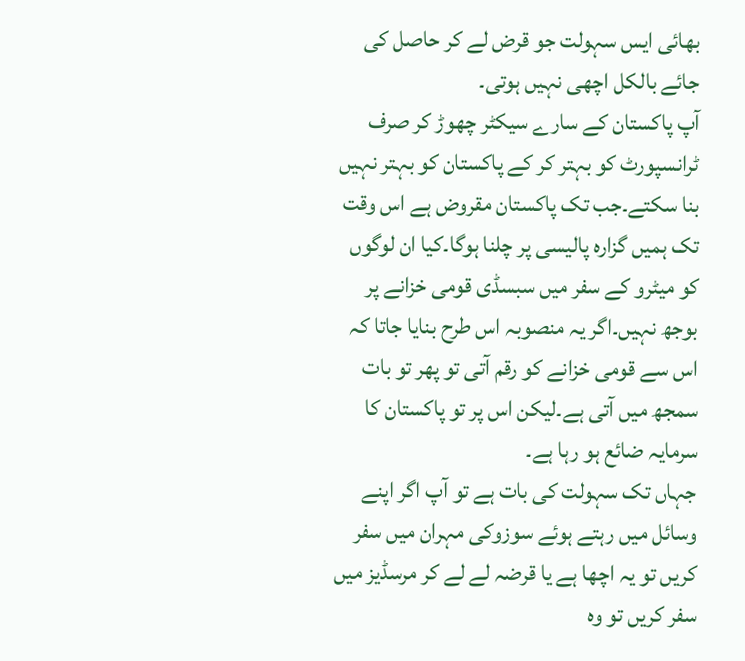بھائی ایس سہولت جو قرض لے کر حاصل کی جائے بالکل اچھی نہیں ہوتی۔
آپ پاکستان کے سارے سیکٹر چھوڑ کر صرف ٹرانسپورٹ کو بہتر کر کے پاکستان کو بہتر نہیں بنا سکتے۔جب تک پاکستان مقروض ہے اس وقت تک ہمیں گزارہ پالیسی پر چلنا ہوگا۔کیا ان لوگوں کو میٹرو کے سفر میں سبسڈی قومی خزانے پر بوجھ نہیں۔اگر یہ منصوبہ اس طرح بنایا جاتا کہ اس سے قومی خزانے کو رقم آتی تو پھر تو بات سمجھ میں آتی ہے۔لیکن اس پر تو پاکستان کا سرمایہ ضائع ہو رہا ہے۔
جہاں تک سہولت کی بات ہے تو آپ اگر اپنے وسائل میں رہتے ہوئے سوزوکی مہران میں سفر کریں تو یہ اچھا ہے یا قرضہ لے لے کر مرسڈیز میں سفر کریں تو وہ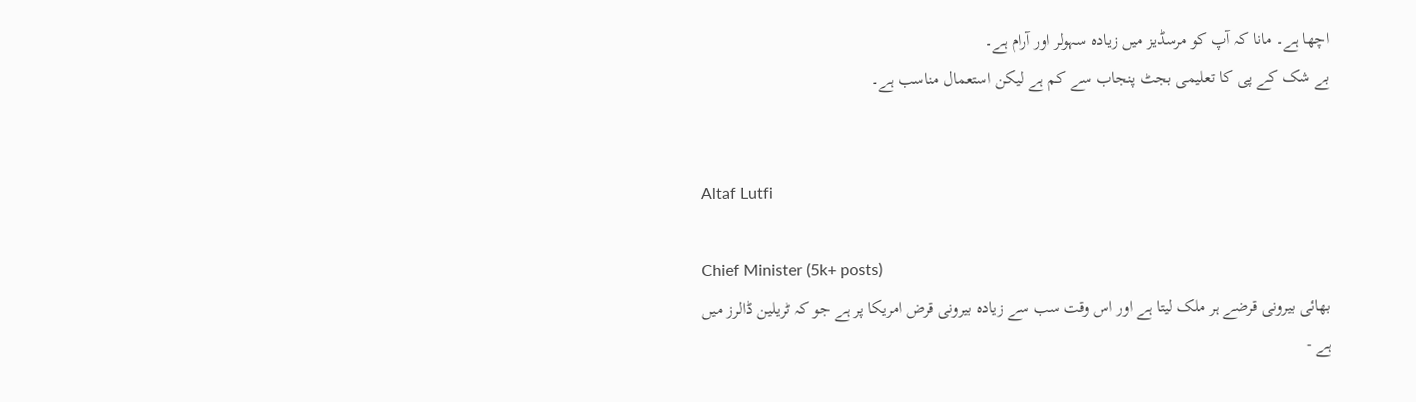اچھا ہے۔ مانا کہ آپ کو مرسڈیز میں زیادہ سہولر اور آرام ہے۔
بے شک کے پی کا تعلیمی بجٹ پنجاب سے کم ہے لیکن استعمال مناسب ہے۔


Altaf Lutfi

Chief Minister (5k+ posts)
بھائی بیرونی قرضے ہر ملک لیتا ہے اور اس وقت سب سے زیادہ بیرونی قرض امریکا پر ہے جو کہ ٹریلین ڈالرز میں ہے -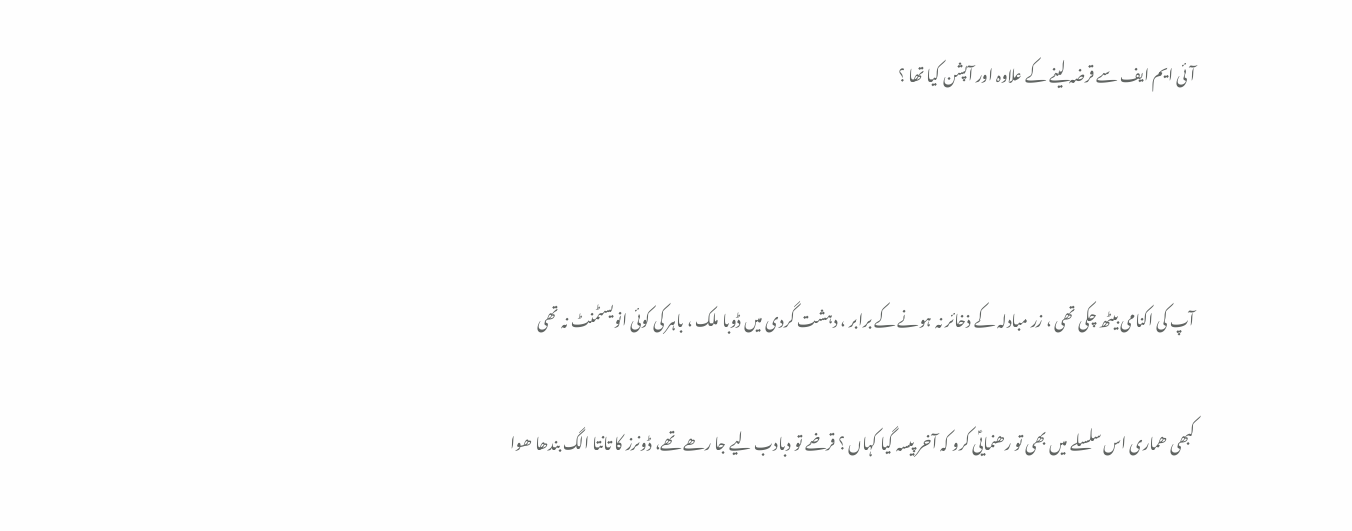آئی ایم ایف سے قرضہ لینے کے علاوہ اور آپشن کیا تھا ؟



آپ کی اکنامی بیٹھ چکی تھی ، زر مبادلہ کے ذخائر نہ ہونے کے برابر ، دہشت گردی میں ڈوبا ملک ، باہر کی کوئی انویسٹمنٹ نہ تھی

کبھی ھماری اس سلسلے میں بھی تو رھنمایؑی کرو کہ آخر پیسہ گیا کہاں ؟ قرضے تو دبادب لیے جا رھے تھے، ڈونرز کا تانتا الگ بندھا ھوا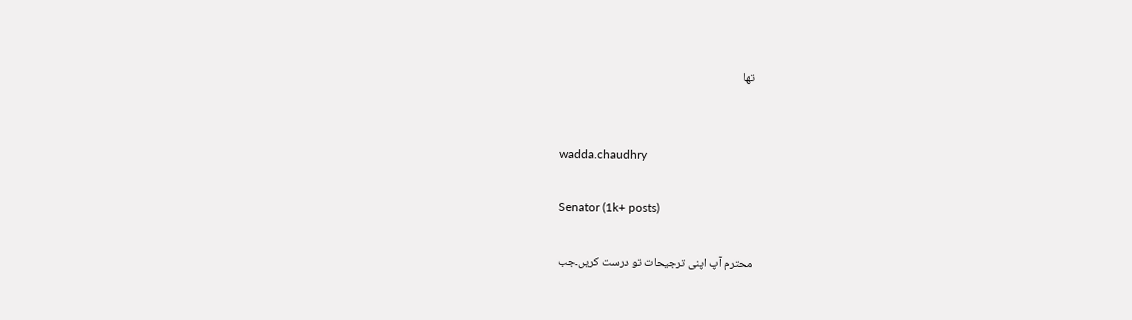تھا


wadda.chaudhry

Senator (1k+ posts)

محترم آپ اپنی ترجیحات تو درست کریں۔جب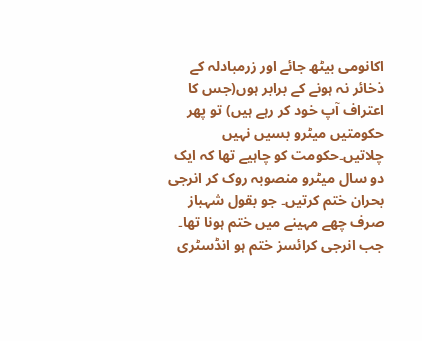اکانومی بیٹھ جائے اور زرمبادلہ کے ذخائر نہ ہونے کے برابر ہوں(جس کا اعتراف آپ خود کر رہے ہیں) تو پھر حکومتیں میٹرو بسیں نہیں چلاتیں۔حکومت کو چاہیے تھا کہ ایک دو سال میٹرو منصوبہ روک کر انرجی بحران ختم کرتیں۔ جو بقول شہباز صرف چھے مہینے میں ختم ہونا تھا۔ جب انرجی کرائسز ختم ہو انڈسٹری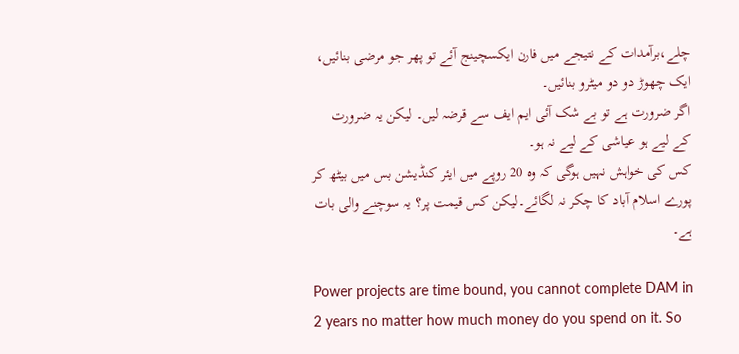چلے،برآمدات کے نتیجے میں فارن ایکسچینج آئے تو پھر جو مرضی بنائیں، ایک چھوڑ دو دو میٹرو بنائیں۔
اگر ضرورت ہے تو بے شک آئی ایم ایف سے قرضہ لیں۔ لیکن یہ ضرورت کے لیے ہو عیاشی کے لیے نہ ہو۔
کس کی خواہش نہیں ہوگی کہ وہ 20 روپے میں ایئر کنڈیشن بس میں بیٹھ کر پورے اسلام آباد کا چکر نہ لگائے۔لیکن کس قیمت پر؟ یہ سوچنے والی بات ہے۔

Power projects are time bound, you cannot complete DAM in 2 years no matter how much money do you spend on it. So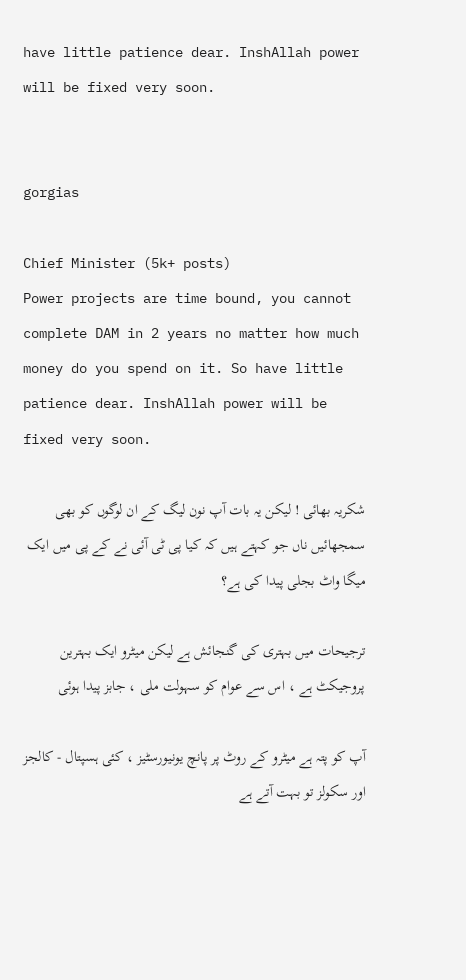have little patience dear. InshAllah power will be fixed very soon.


gorgias

Chief Minister (5k+ posts)
Power projects are time bound, you cannot complete DAM in 2 years no matter how much money do you spend on it. So have little patience dear. InshAllah power will be fixed very soon.

شکریہ بھائی ! لیکن یہ بات آپ نون لیگ کے ان لوگوں کو بھی سمجھائیں ناں جو کہتے ہیں کہ کیا پی ٹی آئی نے کے پی میں ایک میگا واٹ بجلی پیدا کی ہے؟

ترجیحات میں بہتری کی گنجائش ہے لیکن میٹرو ایک بہترین پروجیکٹ ہے ، اس سے عوام کو سہولت ملی ، جابز پیدا ہوئی

آپ کو پتہ ہے میٹرو کے روٹ پر پانچ یونیورسٹیز ، کئی ہسپتال - کالجز اور سکولز تو بہت آتے ہے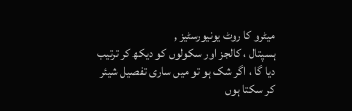میٹرو کا روٹ یونیورسٹیز ,
ہسپتال ، کالجز اور سکولوں کو دیکھ کر ترتیب دیا گا ، اگر شک ہو تو میں ساری تفصیل شیئر کر سکتا ہوں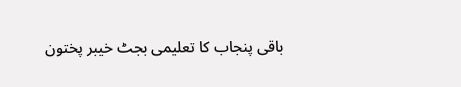باقی پنجاب کا تعلیمی بجٹ خیبر پختون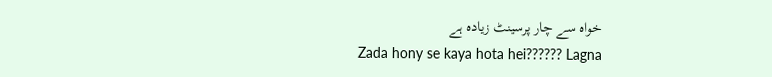خواہ سے چار پرسینٹ زیادہ ہے
Zada hony se kaya hota hei?????? Lagna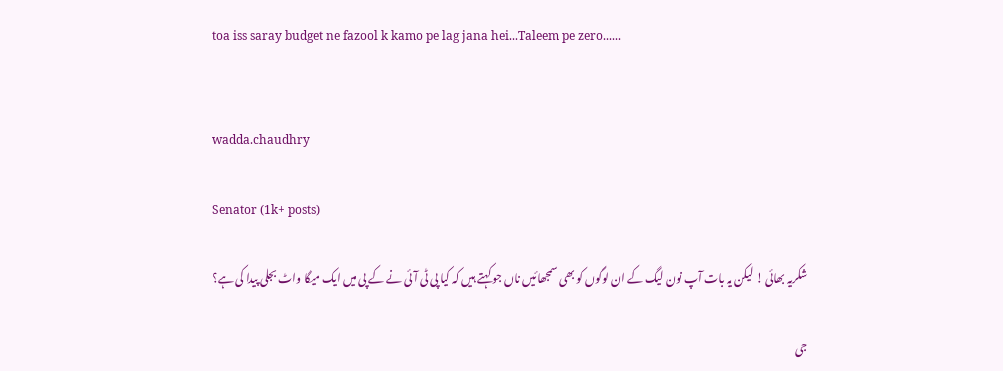toa iss saray budget ne fazool k kamo pe lag jana hei...Taleem pe zero......


wadda.chaudhry

Senator (1k+ posts)

شکریہ بھائی ! لیکن یہ بات آپ نون لیگ کے ان لوگوں کو بھی سمجھائیں ناں جو کہتے ہیں کہ کیا پی ٹی آئی نے کے پی میں ایک میگا واٹ بجلی پیدا کی ہے؟

جی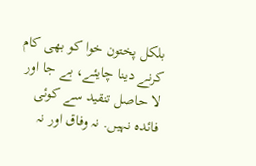بلکل پختون خوا کو بھی کام کرنے دینا چایئے، بے جا اور لا حاصل تنقید سے کوئی فائدہ نہیں. نہ وفاق اور نہ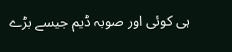ہی کوئی اور صوبہ ڈیم جیسے بڑے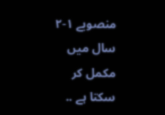منصوبے ١-٢ سال میں مکمل کر سکتا ہے ..